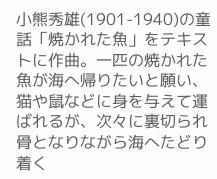小熊秀雄(1901-1940)の童話「焼かれた魚」をテキストに作曲。一匹の焼かれた魚が海へ帰りたいと願い、猫や鼠などに身を与えて運ばれるが、次々に裏切られ骨となりながら海へたどり着く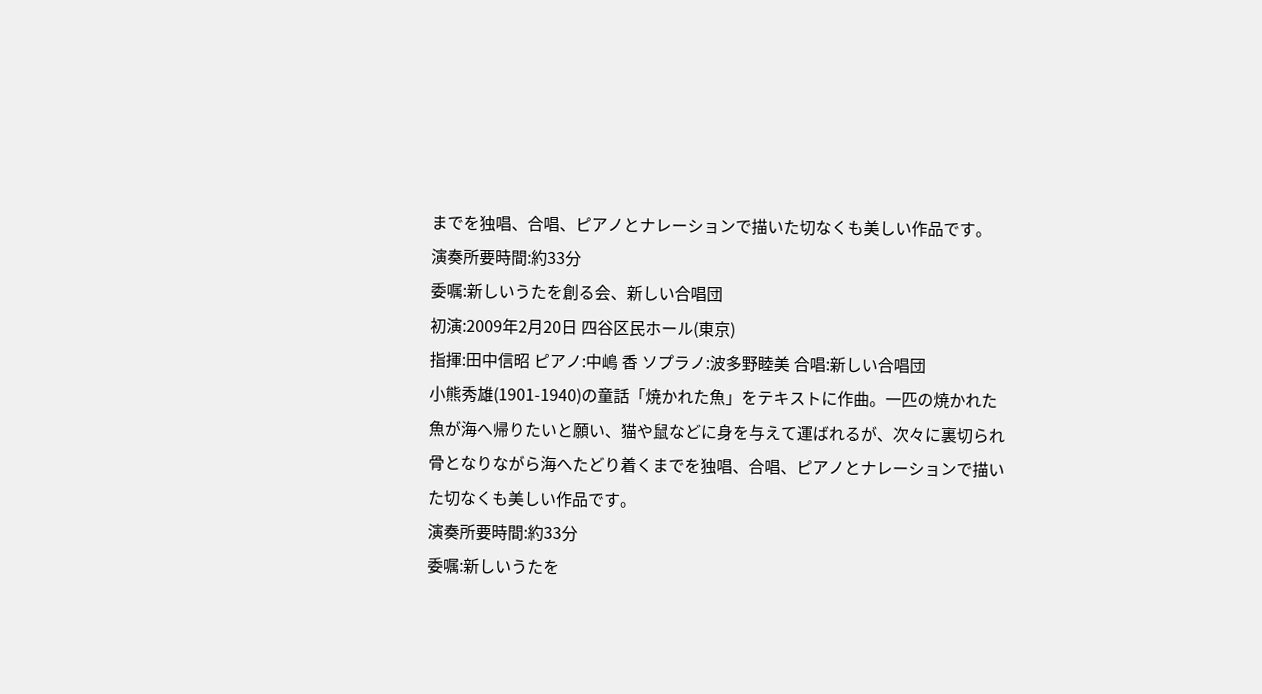までを独唱、合唱、ピアノとナレーションで描いた切なくも美しい作品です。
演奏所要時間:約33分
委嘱:新しいうたを創る会、新しい合唱団
初演:2009年2月20日 四谷区民ホール(東京)
指揮:田中信昭 ピアノ:中嶋 香 ソプラノ:波多野睦美 合唱:新しい合唱団
小熊秀雄(1901-1940)の童話「焼かれた魚」をテキストに作曲。一匹の焼かれた魚が海へ帰りたいと願い、猫や鼠などに身を与えて運ばれるが、次々に裏切られ骨となりながら海へたどり着くまでを独唱、合唱、ピアノとナレーションで描いた切なくも美しい作品です。
演奏所要時間:約33分
委嘱:新しいうたを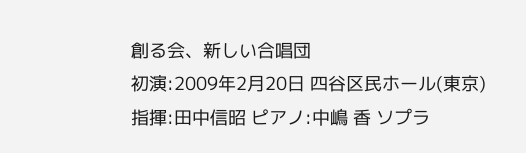創る会、新しい合唱団
初演:2009年2月20日 四谷区民ホール(東京)
指揮:田中信昭 ピアノ:中嶋 香 ソプラ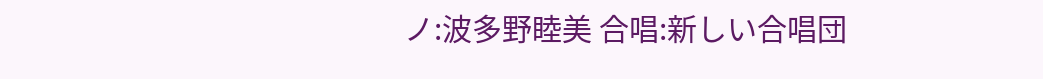ノ:波多野睦美 合唱:新しい合唱団